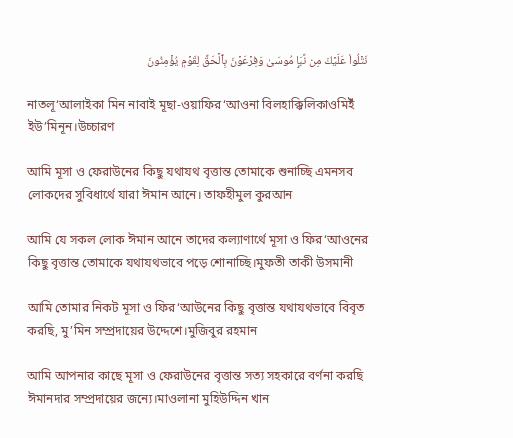نَتۡلُواْ عَلَيۡكَ مِن نَّبَإِ مُوسَىٰ وَفِرۡعَوۡنَ بِٱلۡحَقِّ لِقَوۡمٖ يُؤۡمِنُونَ

নাতলূ‘আলাইকা মিন নাবাই মূছা-ওয়াফির‘আওনা বিলহাক্কিলিকাওমিইঁ ইউ’মিনূন।উচ্চারণ

আমি মূসা ও ফেরাউনের কিছু যথাযথ বৃত্তান্ত তোমাকে শুনাচ্ছি এমনসব লোকদের সুবিধার্থে যারা ঈমান আনে। তাফহীমুল কুরআন

আমি যে সকল লোক ঈমান আনে তাদের কল্যাণার্থে মূসা ও ফির‘আওনের কিছু বৃত্তান্ত তোমাকে যথাযথভাবে পড়ে শোনাচ্ছি।মুফতী তাকী উসমানী

আমি তোমার নিকট মূসা ও ফির‘আউনের কিছু বৃত্তান্ত যথাযথভাবে বিবৃত করছি, মু’মিন সম্প্রদায়ের উদ্দেশে।মুজিবুর রহমান

আমি আপনার কাছে মূসা ও ফেরাউনের বৃত্তান্ত সত্য সহকারে বর্ণনা করছি ঈমানদার সম্প্রদায়ের জন্যে।মাওলানা মুহিউদ্দিন খান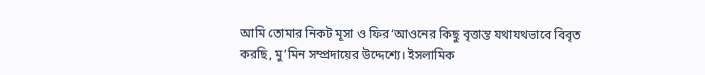আমি তোমার নিকট মূসা ও ফির‘আওনের কিছু বৃত্তান্ত যথাযথভাবে বিবৃত করছি, মু’মিন সম্প্রদায়ের উদ্দেশ্যে। ইসলামিক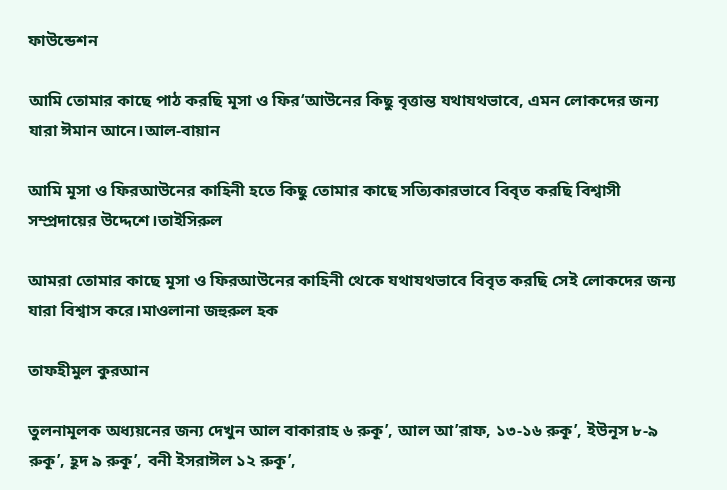ফাউন্ডেশন

আমি তোমার কাছে পাঠ করছি মূসা ও ফির‘আউনের কিছু বৃত্তান্ত যথাযথভাবে, এমন লোকদের জন্য যারা ঈমান আনে।আল-বায়ান

আমি মূসা ও ফিরআউনের কাহিনী হতে কিছু তোমার কাছে সত্যিকারভাবে বিবৃত করছি বিশ্বাসী সম্প্রদায়ের উদ্দেশে।তাইসিরুল

আমরা তোমার কাছে মূসা ও ফিরআউনের কাহিনী থেকে যথাযথভাবে বিবৃত করছি সেই লোকদের জন্য যারা বিশ্বাস করে।মাওলানা জহুরুল হক

তাফহীমুল কুরআন

তুলনামূলক অধ্যয়নের জন্য দেখুন আল বাকারাহ ৬ রুকূ’, আল আ’রাফ, ১৩-১৬ রুকূ’, ইউনূস ৮-৯ রুকূ’, হূদ ৯ রুকূ’, বনী ইসরাঈল ১২ রুকূ’,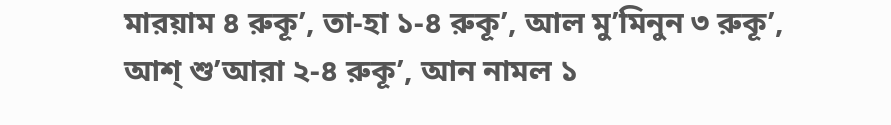মারয়াম ৪ রুকূ’, তা-হা ১-৪ রুকূ’, আল মু’মিনুন ৩ রুকূ’, আশ্ শু’আরা ২-৪ রুকূ’, আন নামল ১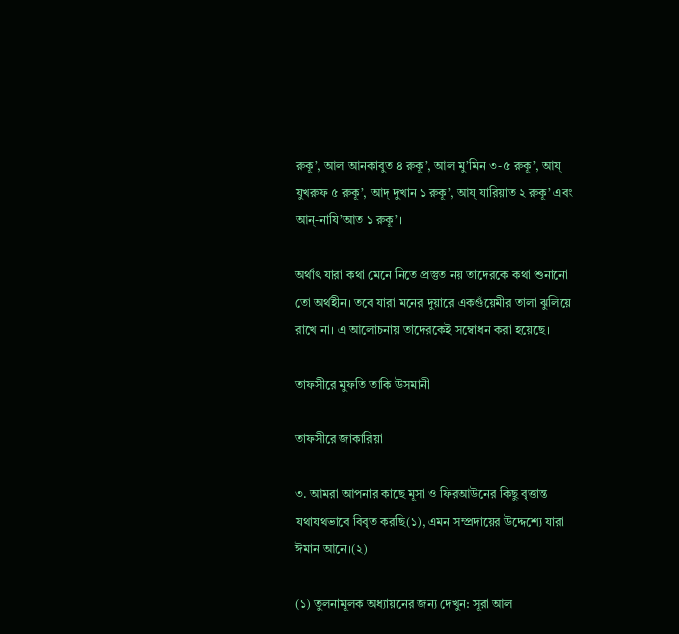রুকূ’, আল আনকাবুত ৪ রুকূ’, আল মু’মিন ৩-৫ রুকূ’, আয্ যুখরুফ ৫ রুকূ’, আদ্ দুখান ১ রুকূ’, আয্ যারিয়াত ২ রুকূ’ এবং আন্-নাযি’আত ১ রুকূ’।

অর্থাৎ যারা কথা মেনে নিতে প্রস্তুত নয় তাদেরকে কথা শুনানো তো অর্থহীন। তবে যারা মনের দুয়ারে একগুঁয়েমীর তালা ঝুলিয়ে রাখে না। এ আলোচনায় তাদেরকেই সম্বোধন করা হয়েছে।

তাফসীরে মুফতি তাকি উসমানী

তাফসীরে জাকারিয়া

৩. আমরা আপনার কাছে মূসা ও ফিরআউনের কিছু বৃত্তান্ত যথাযথভাবে বিবৃত করছি(১), এমন সম্প্রদায়ের উদ্দেশ্যে যারা ঈমান আনে।(২)

(১) তুলনামূলক অধ্যায়নের জন্য দেখুন: সূরা আল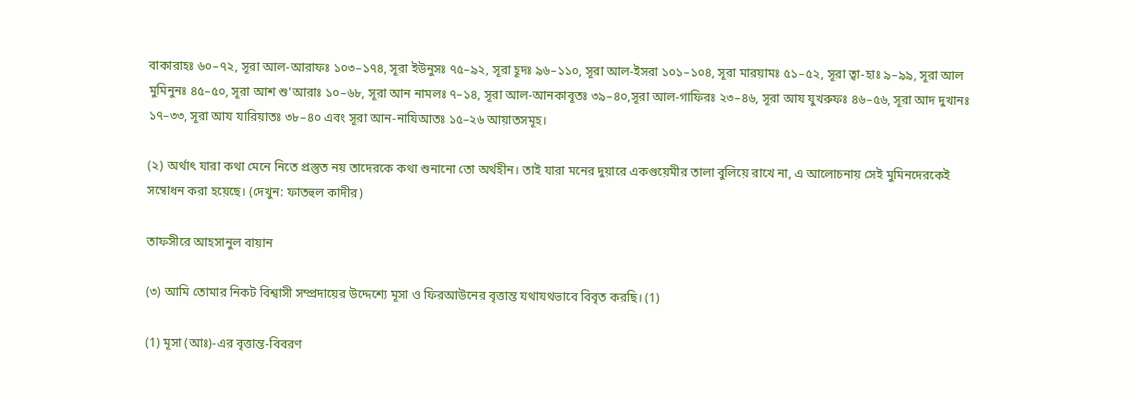বাকারাহঃ ৬০–৭২, সূরা আল-আরাফঃ ১০৩–১৭৪, সূরা ইউনুসঃ ৭৫–৯২, সূরা হূদঃ ৯৬–১১০, সূরা আল-ইসরা ১০১–১০৪, সূরা মারয়ামঃ ৫১–৫২, সূরা ত্বা-হাঃ ৯–৯৯, সূরা আল মুমিনুনঃ ৪৫–৫০, সূরা আশ শু'আরাঃ ১০–৬৮, সূরা আন নামলঃ ৭–১৪, সূরা আল-আনকাবূতঃ ৩৯–৪০,সূরা আল-গাফিরঃ ২৩–৪৬, সূরা আয যুখরুফঃ ৪৬–৫৬, সূরা আদ দুখানঃ ১৭–৩৩, সূরা আয যারিয়াতঃ ৩৮–৪০ এবং সূরা আন-নাযিআতঃ ১৫–২৬ আয়াতসমূহ।

(২) অর্থাৎ যারা কথা মেনে নিতে প্ৰস্তুত নয় তাদেরকে কথা শুনানো তো অর্থহীন। তাই যারা মনের দুয়ারে একগুয়েমীর তালা বুলিয়ে রাখে না, এ আলোচনায় সেই মুমিনদেরকেই সম্বোধন করা হয়েছে। (দেখুন: ফাতহুল কাদীর)

তাফসীরে আহসানুল বায়ান

(৩) আমি তোমার নিকট বিশ্বাসী সম্প্রদায়ের উদ্দেশ্যে মূসা ও ফিরআউনের বৃত্তান্ত যথাযথভাবে বিবৃত করছি। (1)

(1) মূসা (আঃ)-এর বৃত্তান্ত-বিবরণ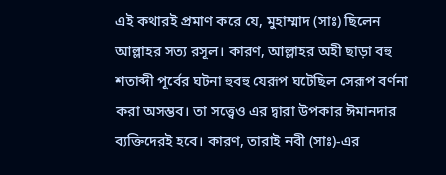এই কথারই প্রমাণ করে যে, মুহাম্মাদ (সাঃ) ছিলেন আল্লাহর সত্য রসূল। কারণ, আল্লাহর অহী ছাড়া বহু শতাব্দী পূর্বের ঘটনা হুবহু যেরূপ ঘটেছিল সেরূপ বর্ণনা করা অসম্ভব। তা সত্ত্বেও এর দ্বারা উপকার ঈমানদার ব্যক্তিদেরই হবে। কারণ, তারাই নবী (সাঃ)-এর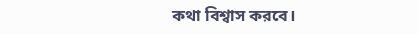কথা বিশ্বাস করবে।